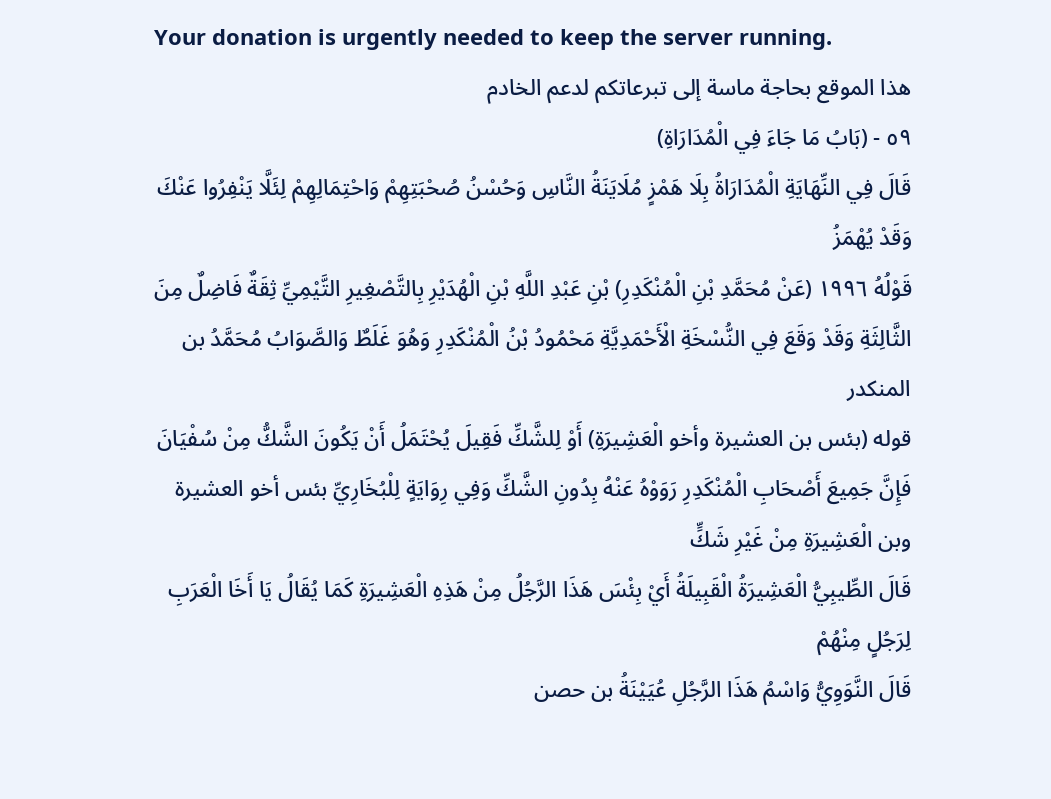Your donation is urgently needed to keep the server running.
هذا الموقع بحاجة ماسة إلى تبرعاتكم لدعم الخادم
٥٩ - (بَابُ مَا جَاءَ فِي الْمُدَارَاةِ)
قَالَ فِي النِّهَايَةِ الْمُدَارَاةُ بِلَا هَمْزٍ مُلَايَنَةُ النَّاسِ وَحُسْنُ صُحْبَتِهِمْ وَاحْتِمَالِهِمْ لِئَلَّا يَنْفِرُوا عَنْكَ وَقَدْ يُهْمَزُ
قَوْلُهُ ١٩٩٦ (عَنْ مُحَمَّدِ بْنِ الْمُنْكَدِرِ) بْنِ عَبْدِ اللَّهِ بْنِ الْهُدَيْرِ بِالتَّصْغِيرِ التَّيْمِيِّ ثِقَةٌ فَاضِلٌ مِنَ الثَّالِثَةِ وَقَدْ وَقَعَ فِي النُّسْخَةِ الْأَحْمَدِيَّةِ مَحْمُودُ بْنُ الْمُنْكَدِرِ وَهُوَ غَلَطٌ وَالصَّوَابُ مُحَمَّدُ بن المنكدر
قوله (بئس بن العشيرة وأخو الْعَشِيرَةِ) أَوْ لِلشَّكِّ فَقِيلَ يُحْتَمَلُ أَنْ يَكُونَ الشَّكُّ مِنْ سُفْيَانَ فَإِنَّ جَمِيعَ أَصْحَابِ الْمُنْكَدِرِ رَوَوْهُ عَنْهُ بِدُونِ الشَّكِّ وَفِي رِوَايَةٍ لِلْبُخَارِيِّ بئس أخو العشيرة وبن الْعَشِيرَةِ مِنْ غَيْرِ شَكٍّ
قَالَ الطِّيبِيُّ الْعَشِيرَةُ الْقَبِيلَةُ أَيْ بِئْسَ هَذَا الرَّجُلُ مِنْ هَذِهِ الْعَشِيرَةِ كَمَا يُقَالُ يَا أَخَا الْعَرَبِ لِرَجُلٍ مِنْهُمْ
قَالَ النَّوَوِيُّ وَاسْمُ هَذَا الرَّجُلِ عُيَيْنَةُ بن حصن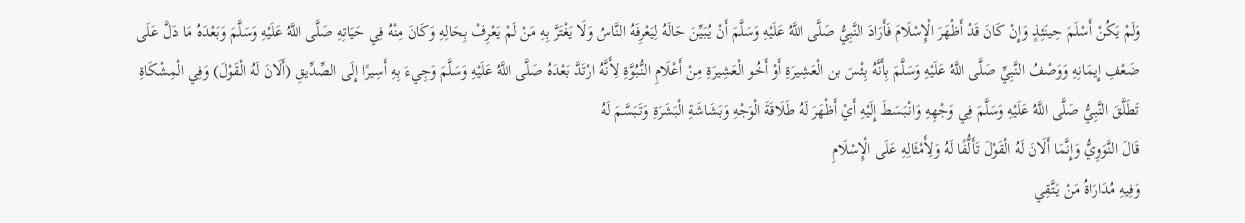وَلَمْ يَكُنْ أَسْلَمَ حِينَئِذٍ وَإِنْ كَانَ قَدْ أَظْهَرَ الْإِسْلَامَ فَأَرَادَ النَّبِيُّ صَلَّى اللَّهُ عَلَيْهِ وَسَلَّمَ أَنْ يُبَيِّنَ حَالَهُ لِيَعْرِفَهُ النَّاسُ وَلَا يَغْتَرَّ بِهِ مَنْ لَمْ يَعْرِفْ بِحَالِهِ وَكَانَ مِنْهُ فِي حَيَاتِهِ صَلَّى اللَّهُ عَلَيْهِ وَسَلَّمَ وَبَعْدَهُ مَا دَلَّ عَلَى ضَعْفِ إِيمَانِهِ وَوَصْفُ النَّبِيِّ صَلَّى اللَّهُ عَلَيْهِ وَسَلَّمَ بِأَنَّهُ بِئْسَ بن الْعَشِيرَةِ أَوْ أَخُو الْعَشِيرَةِ مِنْ أَعْلَامِ النُّبُوَّةِ لِأَنَّهُ ارْتَدَّ بَعْدَهُ صَلَّى اللَّهُ عَلَيْهِ وَسَلَّمَ وَجِيءَ بِهِ أَسِيرًا إِلَى الصِّدِّيقِ (أَلَانَ لَهُ الْقَوْلَ) وَفِي الْمِشْكَاةِ تَطَلَّقَ النَّبِيُّ صَلَّى اللَّهُ عَلَيْهِ وَسَلَّمَ فِي وَجْهِهِ وَانْبَسَطَ إِلَيْهِ أَيْ أَظْهَرَ لَهُ طَلَاقَةَ الْوَجْهِ وَبَشَاشَةِ الْبَشَرَةِ وَتَبَسَّمَ لَهُ
قَالَ النَّوَوِيُّ وَإِنَّمَا أَلَانَ لَهُ الْقَوْلَ تَأَلُّفًا لَهُ وَلِأَمْثَالِهِ عَلَى الْإِسْلَامِ
وَفِيهِ مُدَارَاةُ مَنْ يَتَّقِي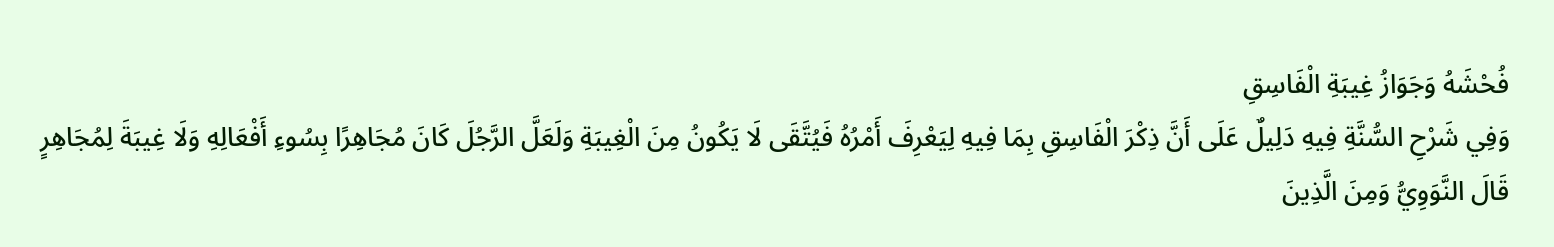فُحْشَهُ وَجَوَازُ غِيبَةِ الْفَاسِقِ
وَفِي شَرْحِ السُّنَّةِ فِيهِ دَلِيلٌ عَلَى أَنَّ ذِكْرَ الْفَاسِقِ بِمَا فِيهِ لِيَعْرِفَ أَمْرُهُ فَيُتَّقَى لَا يَكُونُ مِنَ الْغِيبَةِ وَلَعَلَّ الرَّجُلَ كَانَ مُجَاهِرًا بِسُوءِ أَفْعَالِهِ وَلَا غِيبَةَ لِمُجَاهِرٍ
قَالَ النَّوَوِيُّ وَمِنَ الَّذِينَ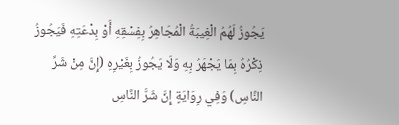يَجُوزُ لَهُمُ الْغِيبَةُ الْمُجَاهِرُ بِفِسْقِهِ أَوْ بِدْعَتِهِ فَيَجُوزُ ذِكْرُهُ بِمَا يَجْهَرُ بِهِ وَلَا يَجُوزُ بِغَيْرِهِ (إِنَّ مِنْ شَرِّ النَّاسِ) وَفِي رِوَايَةٍ إِنَّ شَرَّ النَّاسِ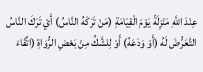عِنْدَ اللَّهِ مَنْزِلَةً يَوْمَ الْقِيَامَةِ (مَنْ تَرَكَهُ النَّاسُ) أَيْ تَرَكَ النَّاسُ التَّعَرُّضَ لَهُ (أَوْ وَدَعَهُ) أَوْ لِلشَّكِّ مِنْ بَعْضِ الرُّوَاةِ (اتِّقَاءَ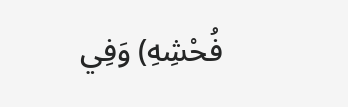فُحْشِهِ) وَفِي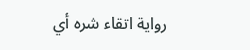رواية اتقاء شره أي